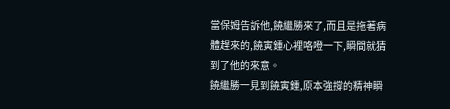當保姆告訴他,饒繼勝來了,而且是拖著病體趕來的,饒寅鍾心裡咯噔一下,瞬間就猜到了他的來意。
饒繼勝一見到饒寅鍾,原本強撐的精神瞬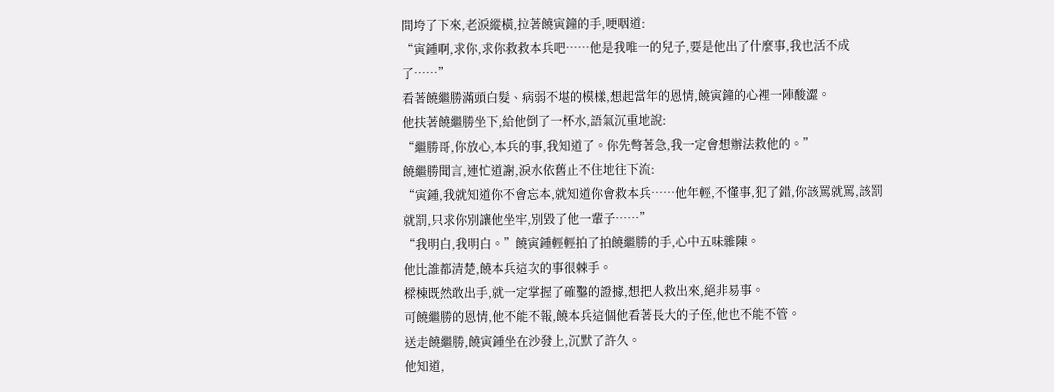間垮了下來,老淚縱橫,拉著饒寅鐘的手,哽咽道:
“寅鍾啊,求你,求你救救本兵吧……他是我唯一的兒子,要是他出了什麼事,我也活不成了……”
看著饒繼勝滿頭白髮、病弱不堪的模樣,想起當年的恩情,饒寅鐘的心裡一陣酸澀。
他扶著饒繼勝坐下,給他倒了一杯水,語氣沉重地說:
“繼勝哥,你放心,本兵的事,我知道了。你先彆著急,我一定會想辦法救他的。”
饒繼勝聞言,連忙道謝,淚水依舊止不住地往下流:
“寅鍾,我就知道你不會忘本,就知道你會救本兵……他年輕,不懂事,犯了錯,你該罵就罵,該罰就罰,只求你別讓他坐牢,別毀了他一輩子……”
“我明白,我明白。”饒寅鍾輕輕拍了拍饒繼勝的手,心中五味雜陳。
他比誰都清楚,饒本兵這次的事很棘手。
樑棟既然敢出手,就一定掌握了確鑿的證據,想把人救出來,絕非易事。
可饒繼勝的恩情,他不能不報,饒本兵這個他看著長大的子侄,他也不能不管。
送走饒繼勝,饒寅鍾坐在沙發上,沉默了許久。
他知道,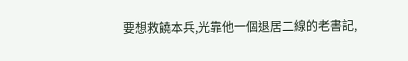要想救饒本兵,光靠他一個退居二線的老書記,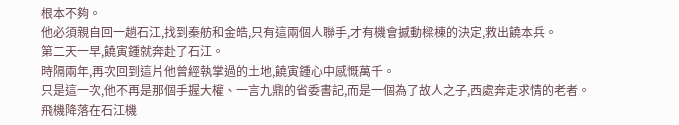根本不夠。
他必須親自回一趟石江,找到秦舫和金皓,只有這兩個人聯手,才有機會撼動樑棟的決定,救出饒本兵。
第二天一早,饒寅鍾就奔赴了石江。
時隔兩年,再次回到這片他曾經執掌過的土地,饒寅鍾心中感慨萬千。
只是這一次,他不再是那個手握大權、一言九鼎的省委書記,而是一個為了故人之子,西處奔走求情的老者。
飛機降落在石江機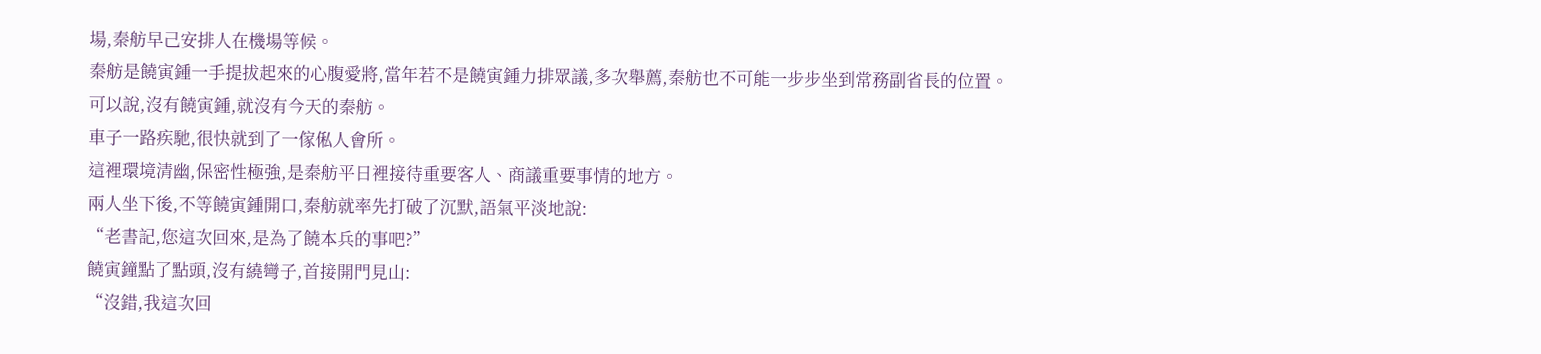場,秦舫早己安排人在機場等候。
秦舫是饒寅鍾一手提拔起來的心腹愛將,當年若不是饒寅鍾力排眾議,多次舉薦,秦舫也不可能一步步坐到常務副省長的位置。
可以說,沒有饒寅鍾,就沒有今天的秦舫。
車子一路疾馳,很快就到了一傢俬人會所。
這裡環境清幽,保密性極強,是秦舫平日裡接待重要客人、商議重要事情的地方。
兩人坐下後,不等饒寅鍾開口,秦舫就率先打破了沉默,語氣平淡地說:
“老書記,您這次回來,是為了饒本兵的事吧?”
饒寅鐘點了點頭,沒有繞彎子,首接開門見山:
“沒錯,我這次回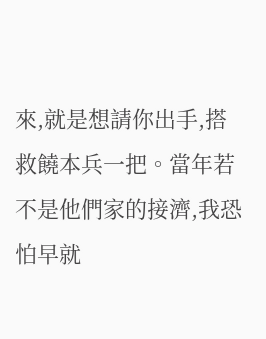來,就是想請你出手,搭救饒本兵一把。當年若不是他們家的接濟,我恐怕早就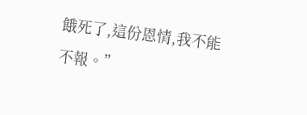餓死了,這份恩情,我不能不報。”